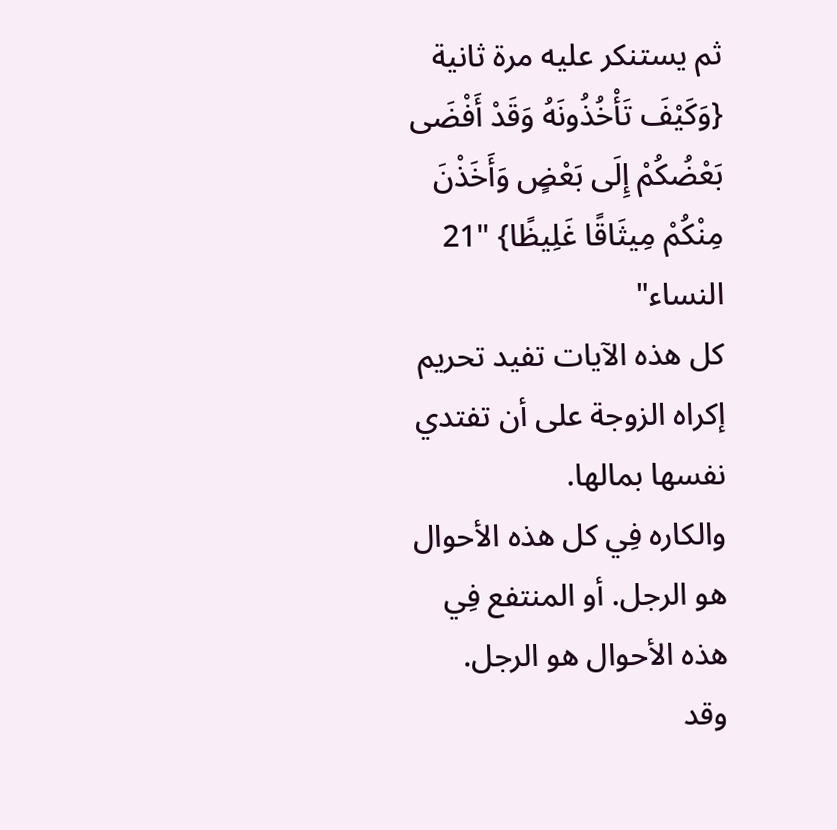ثم يستنكر عليه مرة ثانية {وَكَيْفَ تَأْخُذُونَهُ وَقَدْ أَفْضَى بَعْضُكُمْ إِلَى بَعْضٍ وَأَخَذْنَ مِنْكُمْ مِيثَاقًا غَلِيظًا} "21 النساء"
كل هذه الآيات تفيد تحريم إكراه الزوجة على أن تفتدي نفسها بمالها.
والكاره فِي كل هذه الأحوال هو الرجل. أو المنتفع فِي هذه الأحوال هو الرجل.
وقد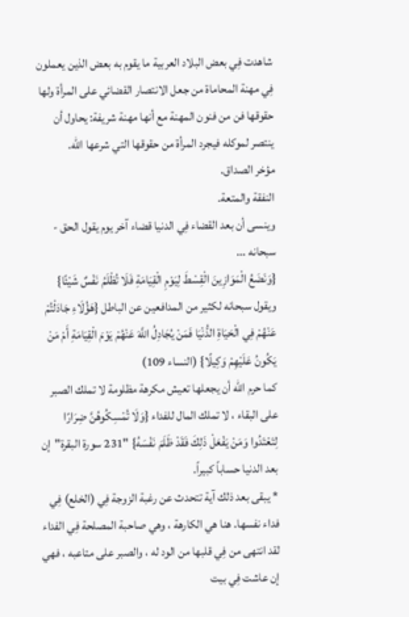شاهدت فِي بعض البلاد العربية ما يقوم به بعض الذين يعملون فِي مهنة المحاماة من جعل الانتصار القضائي على المرأة ولها حقوقها فن من فنون المهنة مع أنها مهنة شريفة: يحاول أن ينتصر لموكله فيجرد المرأة من حقوقها التي شرعها الله.
مؤخر الصداق.
النفقة والمتعة.
وينسى أن بعد القضاء فِي الدنيا قضاء آخر يوم يقول الحق - سبحانه ...
{وَنَضَعُ الْمَوَازِينَ الْقِسْطَ لِيَوْمِ الْقِيَامَةِ فَلَا تُظْلَمُ نَفْسٌ شَيْئًا}
ويقول سبحانه لكثير من المدافعين عن الباطل {هَؤُلَاءِ جَادَلْتُمْ عَنْهُمْ فِي الْحَيَاةِ الدُّنْيَا فَمَنْ يُجَادِلُ اللَّهَ عَنْهُمْ يَوْمَ الْقِيَامَةِ أَمْ مَنْ يَكُونُ عَلَيْهِمْ وَكِيلًا} (النساء 109)
كما حرم الله أن يجعلها تعيش مكرهة مظلومة لا تملك الصبر على البقاء ، لا تملك المال للفداء {وَلَا تُمْسِكُوهُنَّ ضِرَارًا لِتَعْتَدُوا وَمَنْ يَفْعَلْ ذَلِكَ فَقَدْ ظَلَمَ نَفْسَهُ} "231 سورة البقرة"إن بعد الدنيا حساباً كبيراً.
* يبقى بعد ذلك آية تتحدث عن رغبة الزوجة فِي (الخلع) فِي فداء نفسها. هنا هي الكارهة ، وهي صاحبة المصلحة فِي الفداء لقد انتهى من فِي قلبها من الود له ، والصبر على متاعبه ، فهي إن عاشت فِي بيت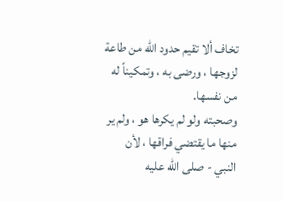تخاف ألا تقيم حدود الله من طاعة لزوجها ، ورضى به ، وتمكيناً له من نفسها.
وصحبته ولو لم يكرها هو ، ولم ير منها ما يقتضي فراقها ، لأن النبي - صلى الله عليه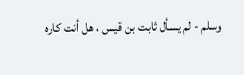وسلم - لم يسأل ثابت بن قيس ، هل أنت كاره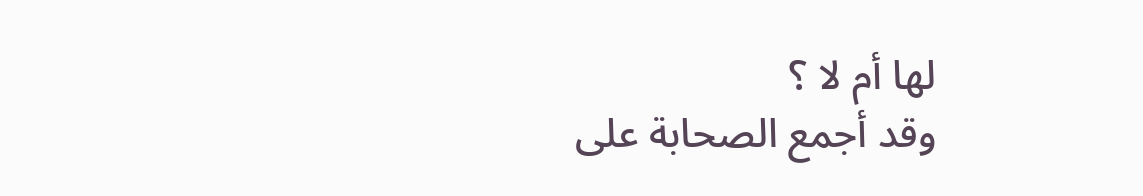لها أم لا ؟
وقد أجمع الصحابة على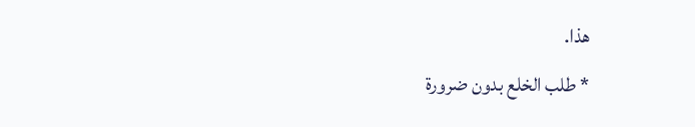هذا.
* طلب الخلع بدون ضرورة